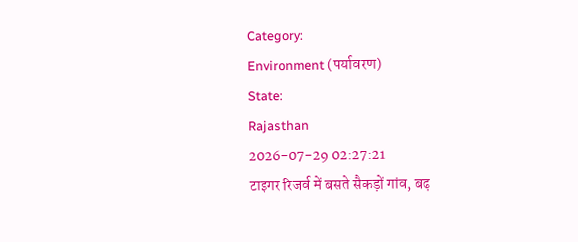Category:
Environment (पर्यावरण)
State:
Rajasthan
2026-07-29 02:27:21
टाइगर रिजर्व में बसते सैकड़ों गांव, बढ़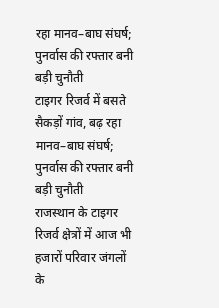रहा मानव–बाघ संघर्ष; पुनर्वास की रफ्तार बनी बड़ी चुनौती
टाइगर रिजर्व में बसते सैकड़ों गांव, बढ़ रहा मानव–बाघ संघर्ष; पुनर्वास की रफ्तार बनी बड़ी चुनौती
राजस्थान के टाइगर रिजर्व क्षेत्रों में आज भी हजारों परिवार जंगलों के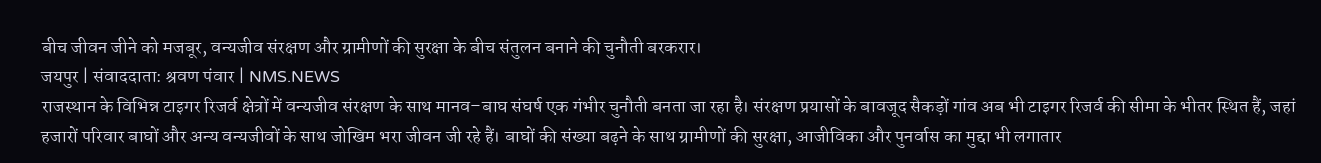बीच जीवन जीने को मजबूर, वन्यजीव संरक्षण और ग्रामीणों की सुरक्षा के बीच संतुलन बनाने की चुनौती बरकरार।
जयपुर | संवाददाता: श्रवण पंवार | NMS.NEWS
राजस्थान के विभिन्न टाइगर रिजर्व क्षेत्रों में वन्यजीव संरक्षण के साथ मानव–बाघ संघर्ष एक गंभीर चुनौती बनता जा रहा है। संरक्षण प्रयासों के बावजूद सैकड़ों गांव अब भी टाइगर रिजर्व की सीमा के भीतर स्थित हैं, जहां हजारों परिवार बाघों और अन्य वन्यजीवों के साथ जोखिम भरा जीवन जी रहे हैं। बाघों की संख्या बढ़ने के साथ ग्रामीणों की सुरक्षा, आजीविका और पुनर्वास का मुद्दा भी लगातार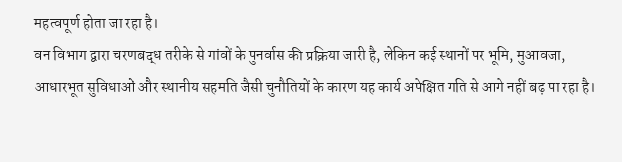महत्वपूर्ण होता जा रहा है।
वन विभाग द्वारा चरणबद्ध तरीके से गांवों के पुनर्वास की प्रक्रिया जारी है, लेकिन कई स्थानों पर भूमि, मुआवजा, आधारभूत सुविधाओं और स्थानीय सहमति जैसी चुनौतियों के कारण यह कार्य अपेक्षित गति से आगे नहीं बढ़ पा रहा है।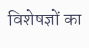विशेषज्ञों का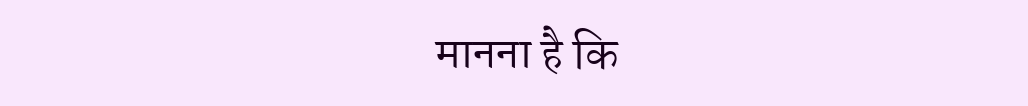मानना है कि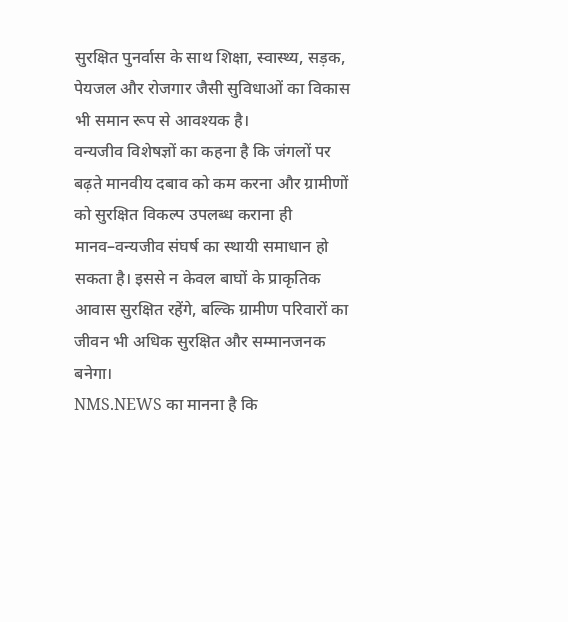सुरक्षित पुनर्वास के साथ शिक्षा, स्वास्थ्य, सड़क, पेयजल और रोजगार जैसी सुविधाओं का विकास भी समान रूप से आवश्यक है।
वन्यजीव विशेषज्ञों का कहना है कि जंगलों पर बढ़ते मानवीय दबाव को कम करना और ग्रामीणों को सुरक्षित विकल्प उपलब्ध कराना ही मानव–वन्यजीव संघर्ष का स्थायी समाधान हो सकता है। इससे न केवल बाघों के प्राकृतिक आवास सुरक्षित रहेंगे, बल्कि ग्रामीण परिवारों का जीवन भी अधिक सुरक्षित और सम्मानजनक बनेगा।
NMS.NEWS का मानना है कि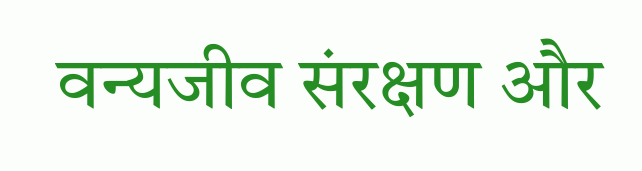वन्यजीव संरक्षण और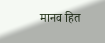मानव हित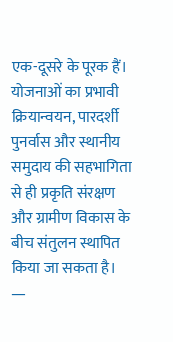एक-दूसरे के पूरक हैं। योजनाओं का प्रभावी क्रियान्वयन, पारदर्शी पुनर्वास और स्थानीय समुदाय की सहभागिता से ही प्रकृति संरक्षण और ग्रामीण विकास के बीच संतुलन स्थापित किया जा सकता है।
—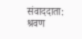संवाददाता: श्रवण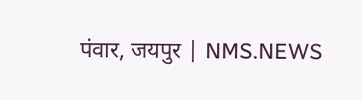पंवार, जयपुर | NMS.NEWS